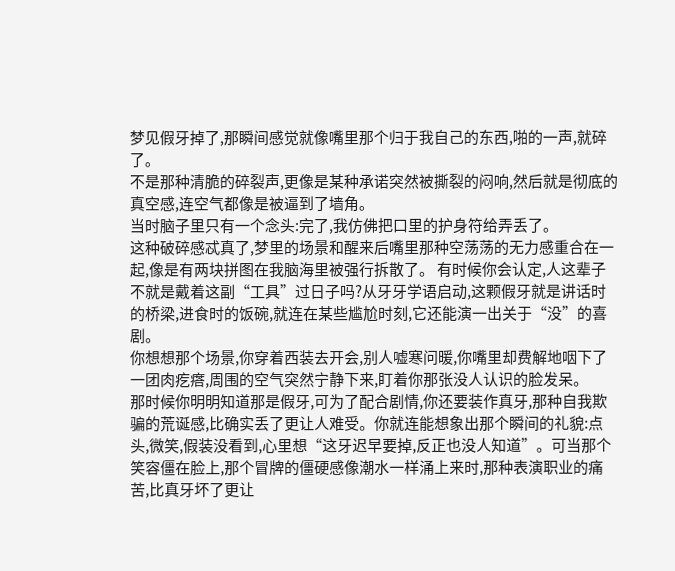梦见假牙掉了,那瞬间感觉就像嘴里那个归于我自己的东西,啪的一声,就碎了。
不是那种清脆的碎裂声,更像是某种承诺突然被撕裂的闷响,然后就是彻底的真空感,连空气都像是被逼到了墙角。
当时脑子里只有一个念头:完了,我仿佛把口里的护身符给弄丢了。
这种破碎感忒真了,梦里的场景和醒来后嘴里那种空荡荡的无力感重合在一起,像是有两块拼图在我脑海里被强行拆散了。 有时候你会认定,人这辈子不就是戴着这副“工具”过日子吗?从牙牙学语启动,这颗假牙就是讲话时的桥梁,进食时的饭碗,就连在某些尴尬时刻,它还能演一出关于“没”的喜剧。
你想想那个场景,你穿着西装去开会,别人嘘寒问暖,你嘴里却费解地咽下了一团肉疙瘩,周围的空气突然宁静下来,盯着你那张没人认识的脸发呆。
那时候你明明知道那是假牙,可为了配合剧情,你还要装作真牙,那种自我欺骗的荒诞感,比确实丢了更让人难受。你就连能想象出那个瞬间的礼貌:点头,微笑,假装没看到,心里想“这牙迟早要掉,反正也没人知道”。可当那个笑容僵在脸上,那个冒牌的僵硬感像潮水一样涌上来时,那种表演职业的痛苦,比真牙坏了更让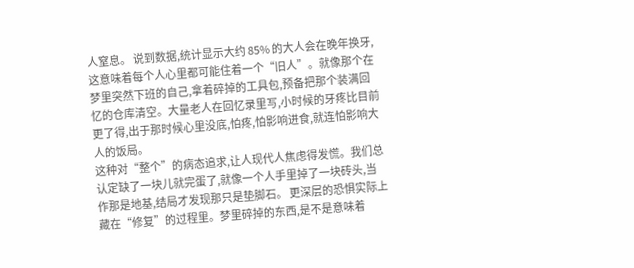人窒息。 说到数据,统计显示大约 85% 的大人会在晚年换牙,这意味着每个人心里都可能住着一个“旧人”。就像那个在梦里突然下班的自己,拿着碎掉的工具包,预备把那个装满回忆的仓库清空。大量老人在回忆录里写,小时候的牙疼比目前更了得,出于那时候心里没底,怕疼,怕影响进食,就连怕影响大人的饭局。
这种对“整个”的病态追求,让人现代人焦虑得发慌。我们总认定缺了一块儿就完蛋了,就像一个人手里掉了一块砖头,当作那是地基,结局才发现那只是垫脚石。 更深层的恐惧实际上藏在“修复”的过程里。梦里碎掉的东西,是不是意味着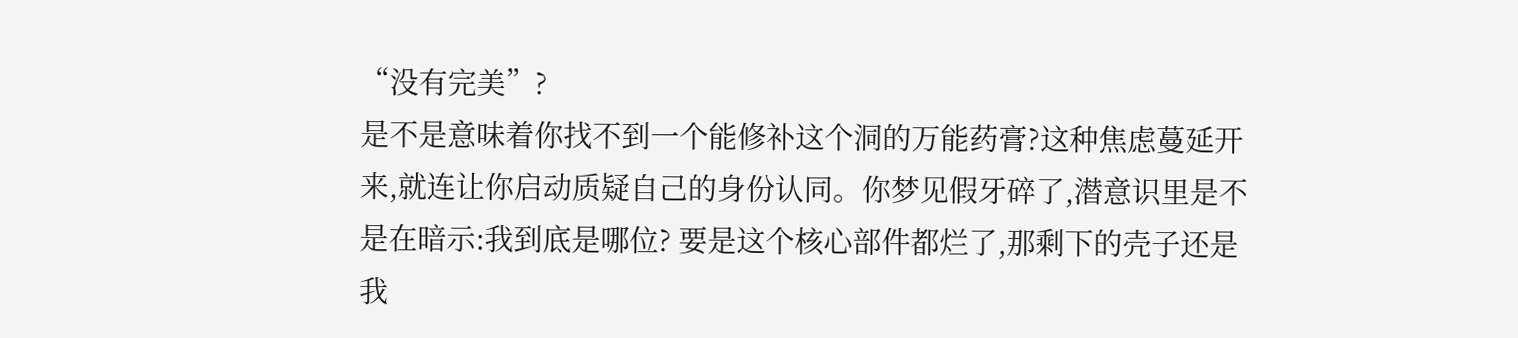“没有完美”?
是不是意味着你找不到一个能修补这个洞的万能药膏?这种焦虑蔓延开来,就连让你启动质疑自己的身份认同。你梦见假牙碎了,潜意识里是不是在暗示:我到底是哪位? 要是这个核心部件都烂了,那剩下的壳子还是我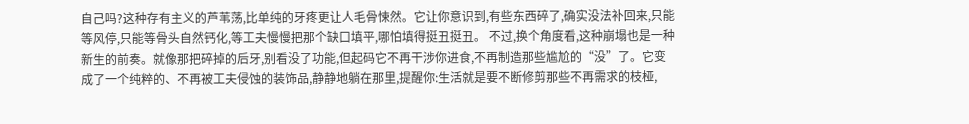自己吗?这种存有主义的芦苇荡,比单纯的牙疼更让人毛骨悚然。它让你意识到,有些东西碎了,确实没法补回来,只能等风停,只能等骨头自然钙化,等工夫慢慢把那个缺口填平,哪怕填得挺丑挺丑。 不过,换个角度看,这种崩塌也是一种新生的前奏。就像那把碎掉的后牙,别看没了功能,但起码它不再干涉你进食,不再制造那些尴尬的“没”了。它变成了一个纯粹的、不再被工夫侵蚀的装饰品,静静地躺在那里,提醒你:生活就是要不断修剪那些不再需求的枝桠,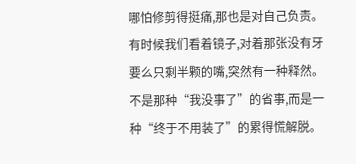哪怕修剪得挺痛,那也是对自己负责。 有时候我们看着镜子,对着那张没有牙要么只剩半颗的嘴,突然有一种释然。
不是那种“我没事了”的省事,而是一种“终于不用装了”的累得慌解脱。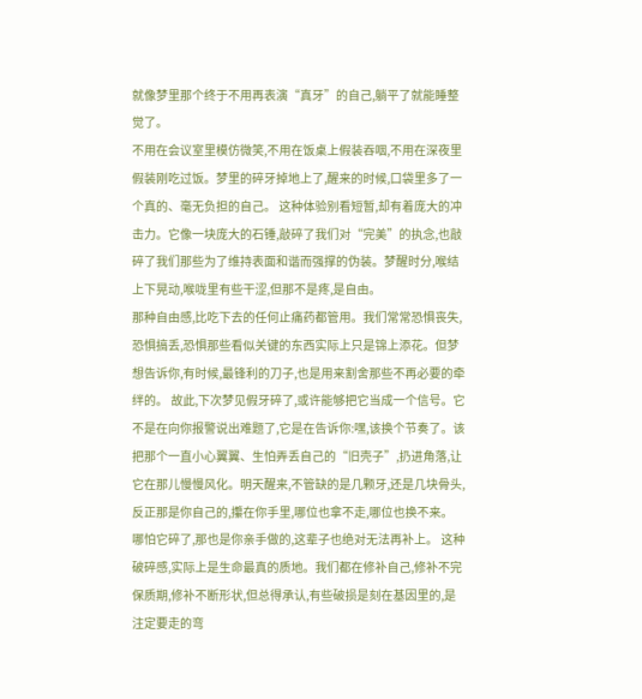就像梦里那个终于不用再表演“真牙”的自己,躺平了就能睡整觉了。
不用在会议室里模仿微笑,不用在饭桌上假装吞咽,不用在深夜里假装刚吃过饭。梦里的碎牙掉地上了,醒来的时候,口袋里多了一个真的、毫无负担的自己。 这种体验别看短暂,却有着庞大的冲击力。它像一块庞大的石锤,敲碎了我们对“完美”的执念,也敲碎了我们那些为了维持表面和谐而强撑的伪装。梦醒时分,喉结上下晃动,喉咙里有些干涩,但那不是疼,是自由。
那种自由感,比吃下去的任何止痛药都管用。我们常常恐惧丧失,恐惧搞丢,恐惧那些看似关键的东西实际上只是锦上添花。但梦想告诉你,有时候,最锋利的刀子,也是用来割舍那些不再必要的牵绊的。 故此,下次梦见假牙碎了,或许能够把它当成一个信号。它不是在向你报警说出难题了,它是在告诉你:嘿,该换个节奏了。该把那个一直小心翼翼、生怕弄丢自己的“旧壳子”,扔进角落,让它在那儿慢慢风化。明天醒来,不管缺的是几颗牙,还是几块骨头,反正那是你自己的,攥在你手里,哪位也拿不走,哪位也换不来。
哪怕它碎了,那也是你亲手做的,这辈子也绝对无法再补上。 这种破碎感,实际上是生命最真的质地。我们都在修补自己,修补不完保质期,修补不断形状,但总得承认,有些破损是刻在基因里的,是注定要走的弯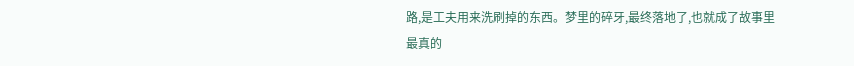路,是工夫用来洗刷掉的东西。梦里的碎牙,最终落地了,也就成了故事里最真的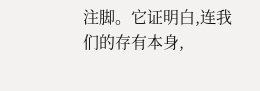注脚。它证明白,连我们的存有本身,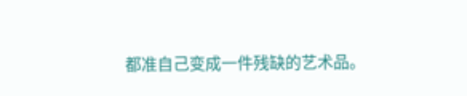都准自己变成一件残缺的艺术品。